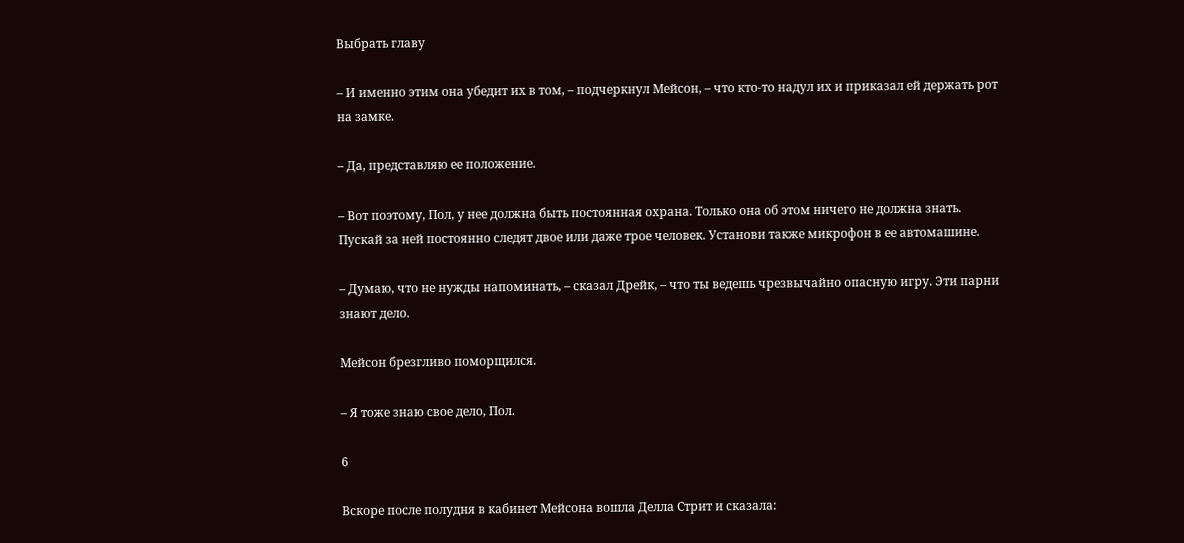Выбрать главу

– И именно этим она убедит их в том, – подчеркнул Мейсон, – что кто-то надул их и приказал ей держать рот на замке.

– Да, представляю ее положение.

– Вот поэтому, Пол, у нее должна быть постоянная охрана. Только она об этом ничего не должна знать. Пускай за ней постоянно следят двое или даже трое человек. Установи также микрофон в ее автомашине.

– Думаю, что не нужды напоминать, – сказал Дрейк, – что ты ведешь чрезвычайно опасную игру. Эти парни знают дело.

Мейсон брезгливо поморщился.

– Я тоже знаю свое дело, Пол.

6

Вскоре после полудня в кабинет Мейсона вошла Делла Стрит и сказала: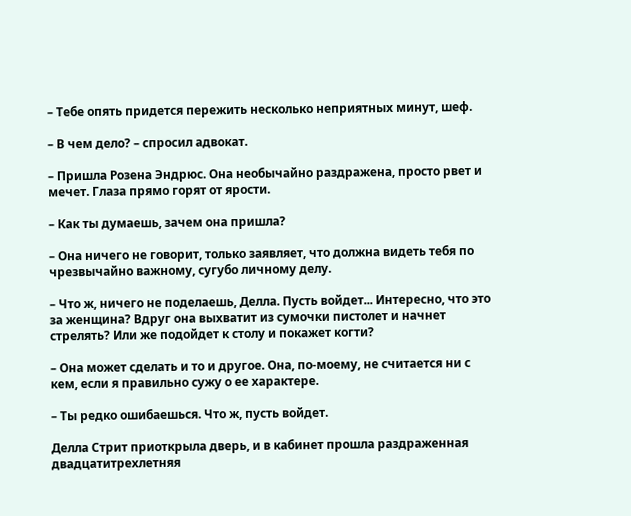– Тебе опять придется пережить несколько неприятных минут, шеф.

– В чем дело? – спросил адвокат.

– Пришла Розена Эндрюс. Она необычайно раздражена, просто рвет и мечет. Глаза прямо горят от ярости.

– Как ты думаешь, зачем она пришла?

– Она ничего не говорит, только заявляет, что должна видеть тебя по чрезвычайно важному, сугубо личному делу.

– Что ж, ничего не поделаешь, Делла. Пусть войдет... Интересно, что это за женщина? Вдруг она выхватит из сумочки пистолет и начнет стрелять? Или же подойдет к столу и покажет когти?

– Она может сделать и то и другое. Она, по-моему, не считается ни с кем, если я правильно сужу о ее характере.

– Ты редко ошибаешься. Что ж, пусть войдет.

Делла Стрит приоткрыла дверь, и в кабинет прошла раздраженная двадцатитрехлетняя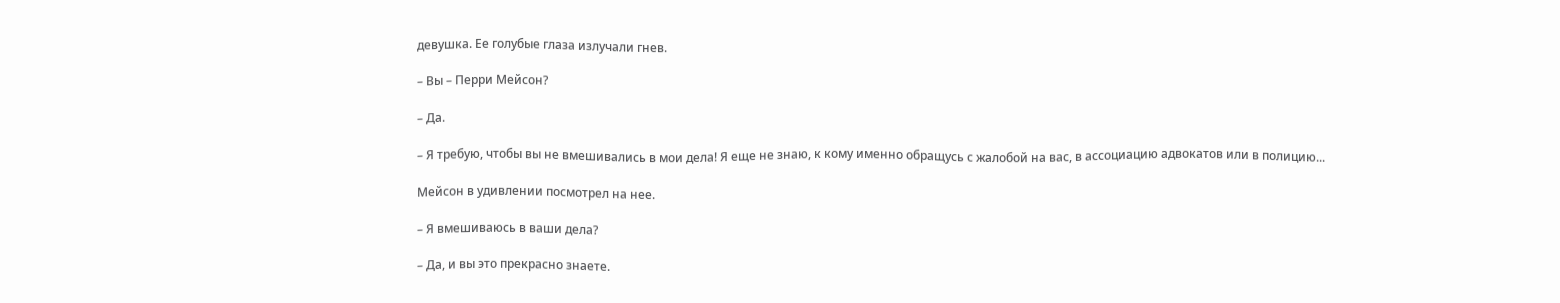девушка. Ее голубые глаза излучали гнев.

– Вы – Перри Мейсон?

– Да.

– Я требую, чтобы вы не вмешивались в мои дела! Я еще не знаю, к кому именно обращусь с жалобой на вас, в ассоциацию адвокатов или в полицию...

Мейсон в удивлении посмотрел на нее.

– Я вмешиваюсь в ваши дела?

– Да, и вы это прекрасно знаете.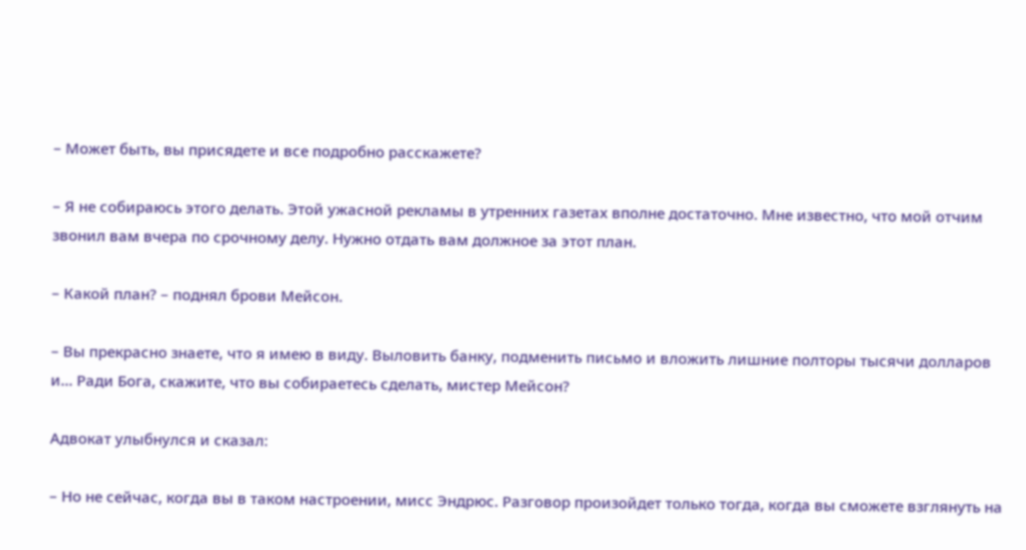– Может быть, вы присядете и все подробно расскажете?

– Я не собираюсь этого делать. Этой ужасной рекламы в утренних газетах вполне достаточно. Мне известно, что мой отчим звонил вам вчера по срочному делу. Нужно отдать вам должное за этот план.

– Какой план? – поднял брови Мейсон.

– Вы прекрасно знаете, что я имею в виду. Выловить банку, подменить письмо и вложить лишние полторы тысячи долларов и... Ради Бога, скажите, что вы собираетесь сделать, мистер Мейсон?

Адвокат улыбнулся и сказал:

– Но не сейчас, когда вы в таком настроении, мисс Эндрюс. Разговор произойдет только тогда, когда вы сможете взглянуть на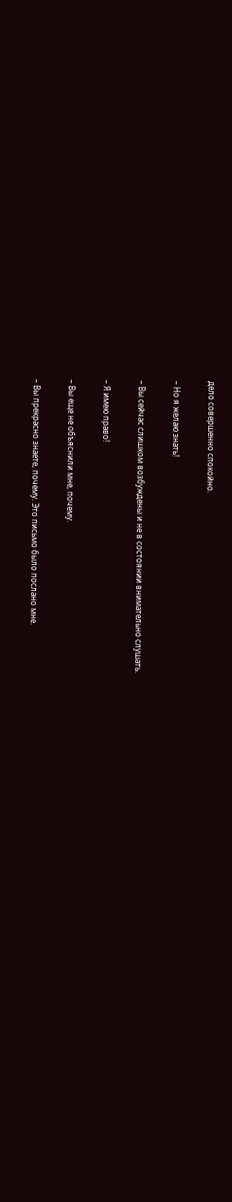дело совершенно спокойно.

– Но я желаю знать!

– Вы сейчас слишком возбуждены и не в состоянии внимательно слушать.

– Я имею право!

– Вы еще не объяснили мне, почему.

– Вы прекрасно знаете, почему. Это письмо было послано мне.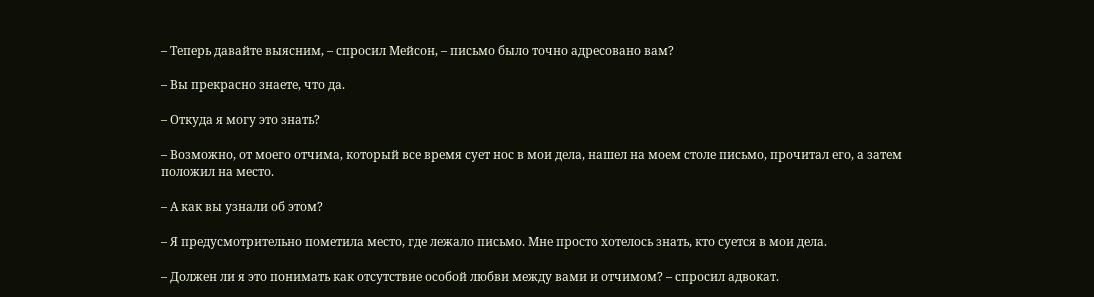– Теперь давайте выясним, – спросил Мейсон, – письмо было точно адресовано вам?

– Вы прекрасно знаете, что да.

– Откуда я могу это знать?

– Возможно, от моего отчима, который все время сует нос в мои дела, нашел на моем столе письмо, прочитал его, а затем положил на место.

– А как вы узнали об этом?

– Я предусмотрительно пометила место, где лежало письмо. Мне просто хотелось знать, кто суется в мои дела.

– Должен ли я это понимать как отсутствие особой любви между вами и отчимом? – спросил адвокат.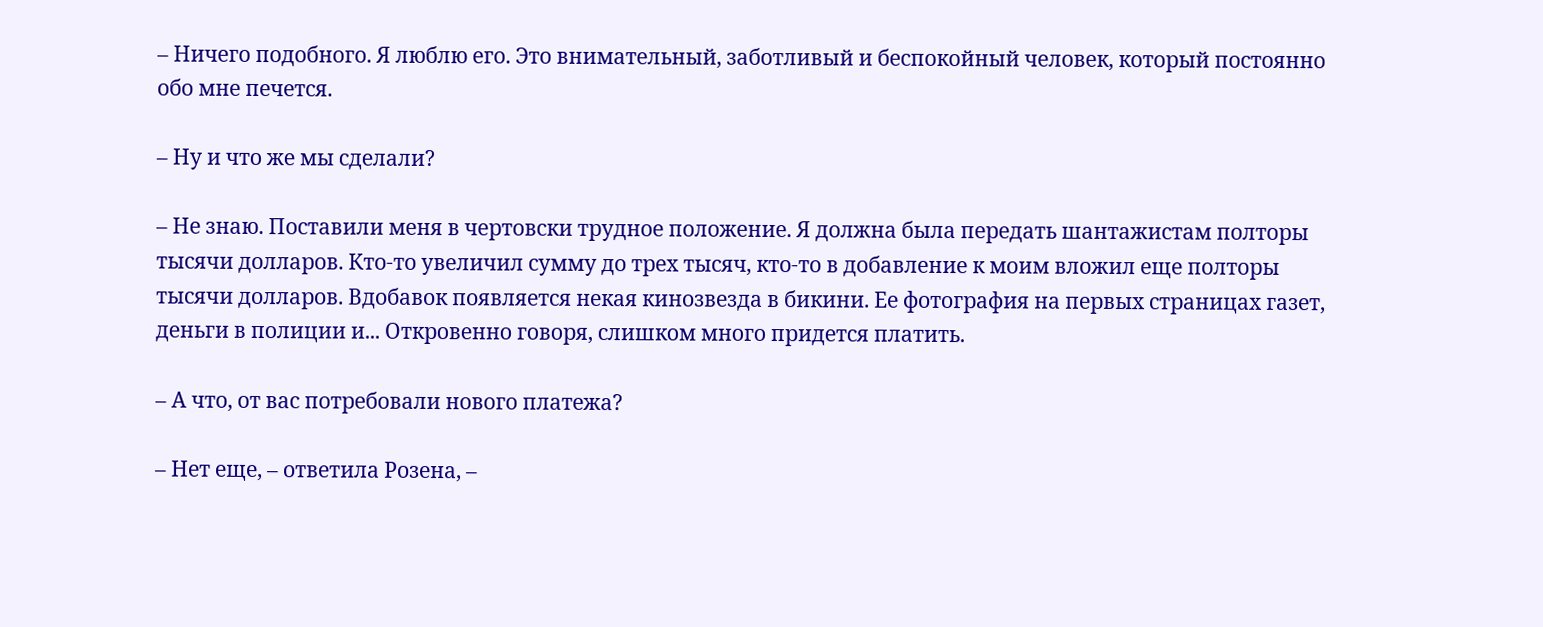– Ничего подобного. Я люблю его. Это внимательный, заботливый и беспокойный человек, который постоянно обо мне печется.

– Ну и что же мы сделали?

– Не знаю. Поставили меня в чертовски трудное положение. Я должна была передать шантажистам полторы тысячи долларов. Кто-то увеличил сумму до трех тысяч, кто-то в добавление к моим вложил еще полторы тысячи долларов. Вдобавок появляется некая кинозвезда в бикини. Ее фотография на первых страницах газет, деньги в полиции и... Откровенно говоря, слишком много придется платить.

– А что, от вас потребовали нового платежа?

– Нет еще, – ответила Розена, –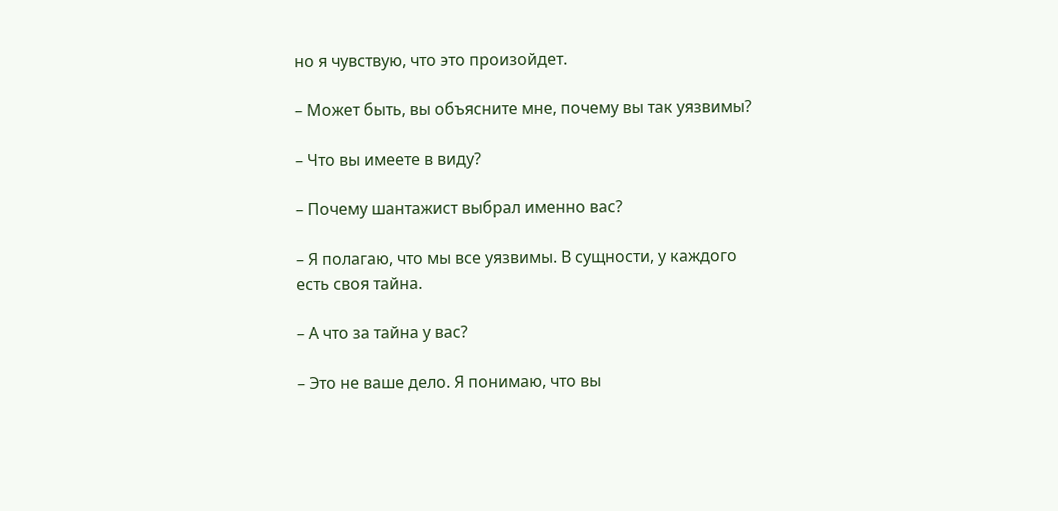но я чувствую, что это произойдет.

– Может быть, вы объясните мне, почему вы так уязвимы?

– Что вы имеете в виду?

– Почему шантажист выбрал именно вас?

– Я полагаю, что мы все уязвимы. В сущности, у каждого есть своя тайна.

– А что за тайна у вас?

– Это не ваше дело. Я понимаю, что вы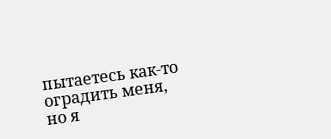пытаетесь как-то оградить меня, но я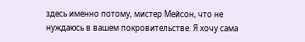здесь именно потому, мистер Мейсон, что не нуждаюсь в вашем покровительстве. Я хочу сама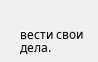вести свои дела.